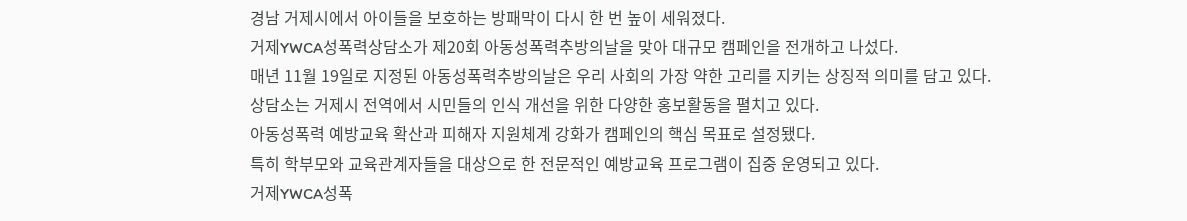경남 거제시에서 아이들을 보호하는 방패막이 다시 한 번 높이 세워졌다.
거제YWCA성폭력상담소가 제20회 아동성폭력추방의날을 맞아 대규모 캠페인을 전개하고 나섰다.
매년 11월 19일로 지정된 아동성폭력추방의날은 우리 사회의 가장 약한 고리를 지키는 상징적 의미를 담고 있다.
상담소는 거제시 전역에서 시민들의 인식 개선을 위한 다양한 홍보활동을 펼치고 있다.
아동성폭력 예방교육 확산과 피해자 지원체계 강화가 캠페인의 핵심 목표로 설정됐다.
특히 학부모와 교육관계자들을 대상으로 한 전문적인 예방교육 프로그램이 집중 운영되고 있다.
거제YWCA성폭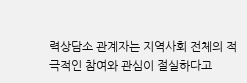력상담소 관계자는 지역사회 전체의 적극적인 참여와 관심이 절실하다고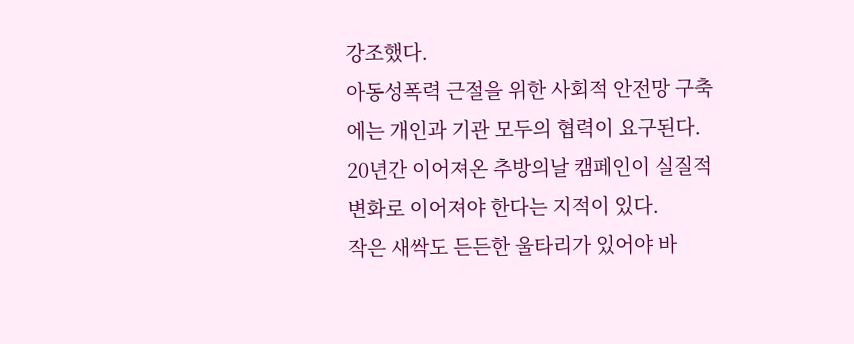강조했다.
아동성폭력 근절을 위한 사회적 안전망 구축에는 개인과 기관 모두의 협력이 요구된다.
20년간 이어져온 추방의날 캠페인이 실질적 변화로 이어져야 한다는 지적이 있다.
작은 새싹도 든든한 울타리가 있어야 바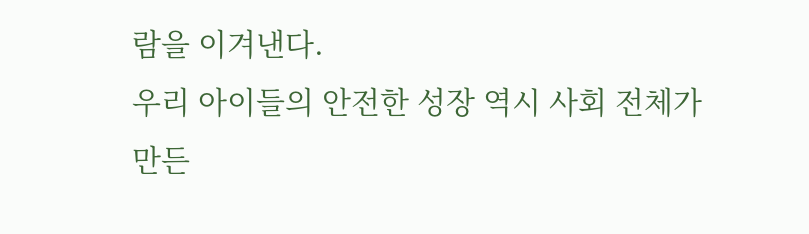람을 이겨낸다.
우리 아이들의 안전한 성장 역시 사회 전체가 만든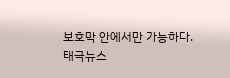보호막 안에서만 가능하다.
태극뉴스